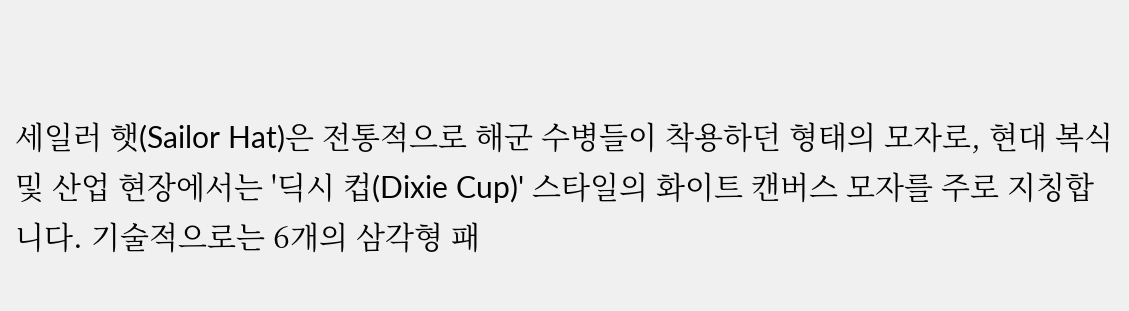세일러 햇(Sailor Hat)은 전통적으로 해군 수병들이 착용하던 형태의 모자로, 현대 복식 및 산업 현장에서는 '딕시 컵(Dixie Cup)' 스타일의 화이트 캔버스 모자를 주로 지칭합니다. 기술적으로는 6개의 삼각형 패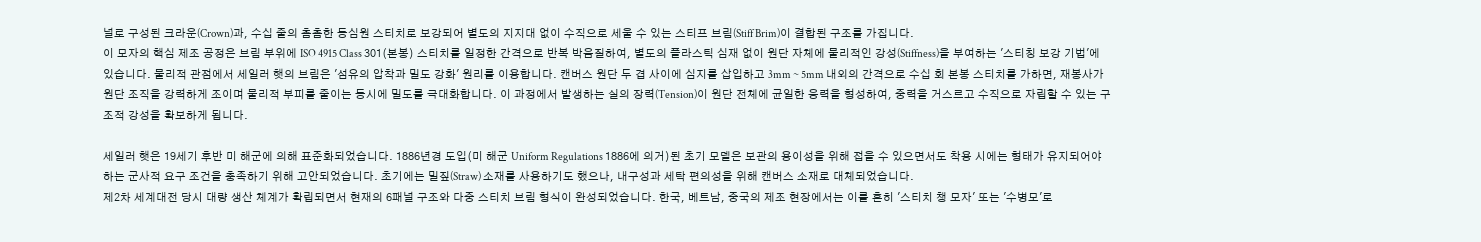널로 구성된 크라운(Crown)과, 수십 줄의 촘촘한 동심원 스티치로 보강되어 별도의 지지대 없이 수직으로 세울 수 있는 스티프 브림(Stiff Brim)이 결합된 구조를 가집니다.
이 모자의 핵심 제조 공정은 브림 부위에 ISO 4915 Class 301(본봉) 스티치를 일정한 간격으로 반복 박음질하여, 별도의 플라스틱 심재 없이 원단 자체에 물리적인 강성(Stiffness)을 부여하는 '스티칭 보강 기법'에 있습니다. 물리적 관점에서 세일러 햇의 브림은 '섬유의 압착과 밀도 강화' 원리를 이용합니다. 캔버스 원단 두 겹 사이에 심지를 삽입하고 3mm ~ 5mm 내외의 간격으로 수십 회 본봉 스티치를 가하면, 재봉사가 원단 조직을 강력하게 조이며 물리적 부피를 줄이는 동시에 밀도를 극대화합니다. 이 과정에서 발생하는 실의 장력(Tension)이 원단 전체에 균일한 응력을 형성하여, 중력을 거스르고 수직으로 자립할 수 있는 구조적 강성을 확보하게 됩니다.

세일러 햇은 19세기 후반 미 해군에 의해 표준화되었습니다. 1886년경 도입(미 해군 Uniform Regulations 1886에 의거)된 초기 모델은 보관의 용이성을 위해 접을 수 있으면서도 착용 시에는 형태가 유지되어야 하는 군사적 요구 조건을 충족하기 위해 고안되었습니다. 초기에는 밀짚(Straw) 소재를 사용하기도 했으나, 내구성과 세탁 편의성을 위해 캔버스 소재로 대체되었습니다.
제2차 세계대전 당시 대량 생산 체계가 확립되면서 현재의 6패널 구조와 다중 스티치 브림 형식이 완성되었습니다. 한국, 베트남, 중국의 제조 현장에서는 이를 흔히 '스티치 챙 모자' 또는 '수병모'로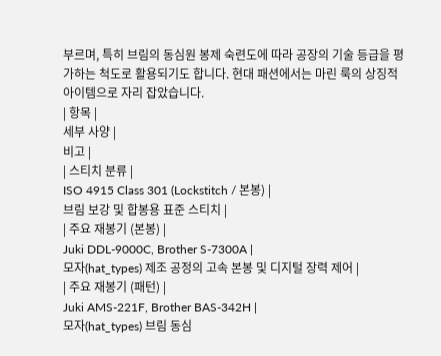부르며, 특히 브림의 동심원 봉제 숙련도에 따라 공장의 기술 등급을 평가하는 척도로 활용되기도 합니다. 현대 패션에서는 마린 룩의 상징적 아이템으로 자리 잡았습니다.
| 항목 |
세부 사양 |
비고 |
| 스티치 분류 |
ISO 4915 Class 301 (Lockstitch / 본봉) |
브림 보강 및 합봉용 표준 스티치 |
| 주요 재봉기 (본봉) |
Juki DDL-9000C, Brother S-7300A |
모자(hat_types) 제조 공정의 고속 본봉 및 디지털 장력 제어 |
| 주요 재봉기 (패턴) |
Juki AMS-221F, Brother BAS-342H |
모자(hat_types) 브림 동심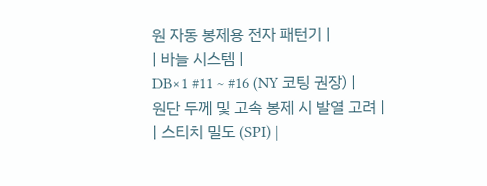원 자동 봉제용 전자 패턴기 |
| 바늘 시스템 |
DB×1 #11 ~ #16 (NY 코팅 권장) |
원단 두께 및 고속 봉제 시 발열 고려 |
| 스티치 밀도 (SPI) |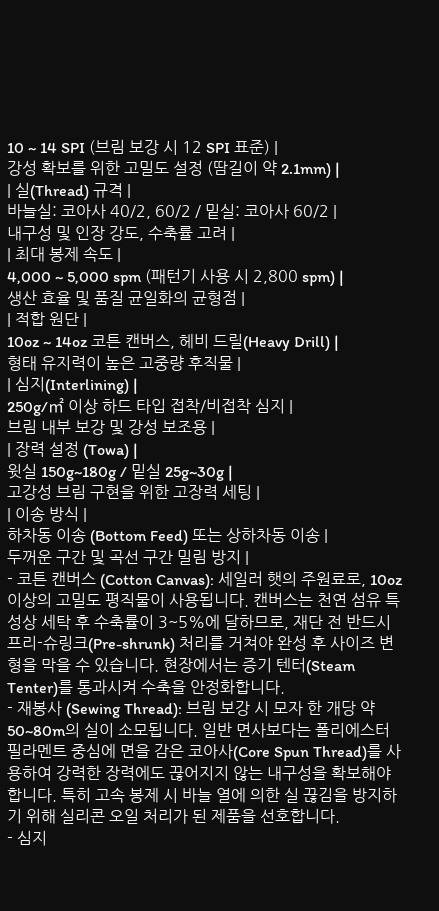10 ~ 14 SPI (브림 보강 시 12 SPI 표준) |
강성 확보를 위한 고밀도 설정 (땀길이 약 2.1mm) |
| 실(Thread) 규격 |
바늘실: 코아사 40/2, 60/2 / 밑실: 코아사 60/2 |
내구성 및 인장 강도, 수축률 고려 |
| 최대 봉제 속도 |
4,000 ~ 5,000 spm (패턴기 사용 시 2,800 spm) |
생산 효율 및 품질 균일화의 균형점 |
| 적합 원단 |
10oz ~ 14oz 코튼 캔버스, 헤비 드릴(Heavy Drill) |
형태 유지력이 높은 고중량 후직물 |
| 심지(Interlining) |
250g/㎡ 이상 하드 타입 접착/비접착 심지 |
브림 내부 보강 및 강성 보조용 |
| 장력 설정 (Towa) |
윗실 150g~180g / 밑실 25g~30g |
고강성 브림 구현을 위한 고장력 세팅 |
| 이송 방식 |
하차동 이송 (Bottom Feed) 또는 상하차동 이송 |
두꺼운 구간 및 곡선 구간 밀림 방지 |
- 코튼 캔버스 (Cotton Canvas): 세일러 햇의 주원료로, 10oz 이상의 고밀도 평직물이 사용됩니다. 캔버스는 천연 섬유 특성상 세탁 후 수축률이 3~5%에 달하므로, 재단 전 반드시 프리-슈링크(Pre-shrunk) 처리를 거쳐야 완성 후 사이즈 변형을 막을 수 있습니다. 현장에서는 증기 텐터(Steam Tenter)를 통과시켜 수축을 안정화합니다.
- 재봉사 (Sewing Thread): 브림 보강 시 모자 한 개당 약 50~80m의 실이 소모됩니다. 일반 면사보다는 폴리에스터 필라멘트 중심에 면을 감은 코아사(Core Spun Thread)를 사용하여 강력한 장력에도 끊어지지 않는 내구성을 확보해야 합니다. 특히 고속 봉제 시 바늘 열에 의한 실 끊김을 방지하기 위해 실리콘 오일 처리가 된 제품을 선호합니다.
- 심지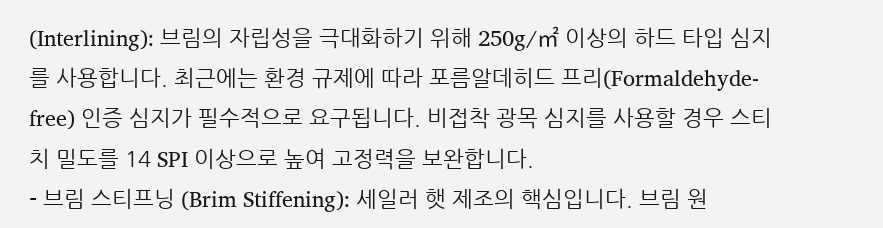(Interlining): 브림의 자립성을 극대화하기 위해 250g/㎡ 이상의 하드 타입 심지를 사용합니다. 최근에는 환경 규제에 따라 포름알데히드 프리(Formaldehyde-free) 인증 심지가 필수적으로 요구됩니다. 비접착 광목 심지를 사용할 경우 스티치 밀도를 14 SPI 이상으로 높여 고정력을 보완합니다.
- 브림 스티프닝 (Brim Stiffening): 세일러 햇 제조의 핵심입니다. 브림 원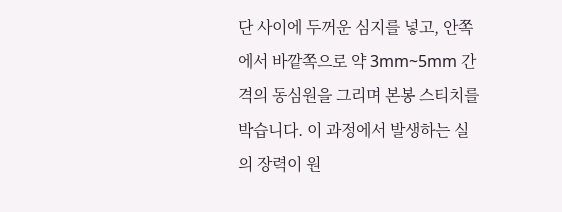단 사이에 두꺼운 심지를 넣고, 안쪽에서 바깥쪽으로 약 3mm~5mm 간격의 동심원을 그리며 본봉 스티치를 박습니다. 이 과정에서 발생하는 실의 장력이 원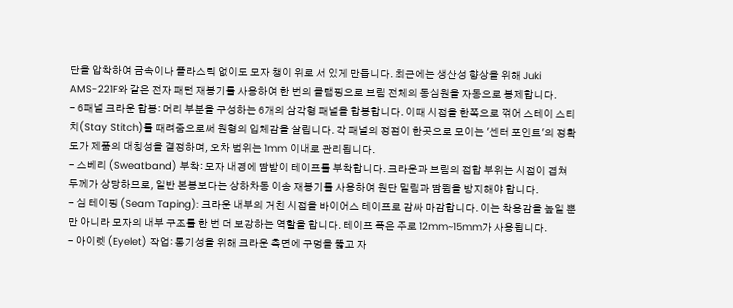단을 압착하여 금속이나 플라스틱 없이도 모자 챙이 위로 서 있게 만듭니다. 최근에는 생산성 향상을 위해 Juki AMS-221F와 같은 전자 패턴 재봉기를 사용하여 한 번의 클램핑으로 브림 전체의 동심원을 자동으로 봉제합니다.
- 6패널 크라운 합봉: 머리 부분을 구성하는 6개의 삼각형 패널을 합봉합니다. 이때 시접을 한쪽으로 꺾어 스테이 스티치(Stay Stitch)를 때려줌으로써 원형의 입체감을 살립니다. 각 패널의 정점이 한곳으로 모이는 '센터 포인트'의 정확도가 제품의 대칭성을 결정하며, 오차 범위는 1mm 이내로 관리됩니다.
- 스베리 (Sweatband) 부착: 모자 내경에 땀받이 테이프를 부착합니다. 크라운과 브림의 접합 부위는 시접이 겹쳐 두께가 상당하므로, 일반 본봉보다는 상하차동 이송 재봉기를 사용하여 원단 밀림과 땀뜀을 방지해야 합니다.
- 심 테이핑 (Seam Taping): 크라운 내부의 거친 시접을 바이어스 테이프로 감싸 마감합니다. 이는 착용감을 높일 뿐만 아니라 모자의 내부 구조를 한 번 더 보강하는 역할을 합니다. 테이프 폭은 주로 12mm~15mm가 사용됩니다.
- 아이렛 (Eyelet) 작업: 통기성을 위해 크라운 측면에 구멍을 뚫고 자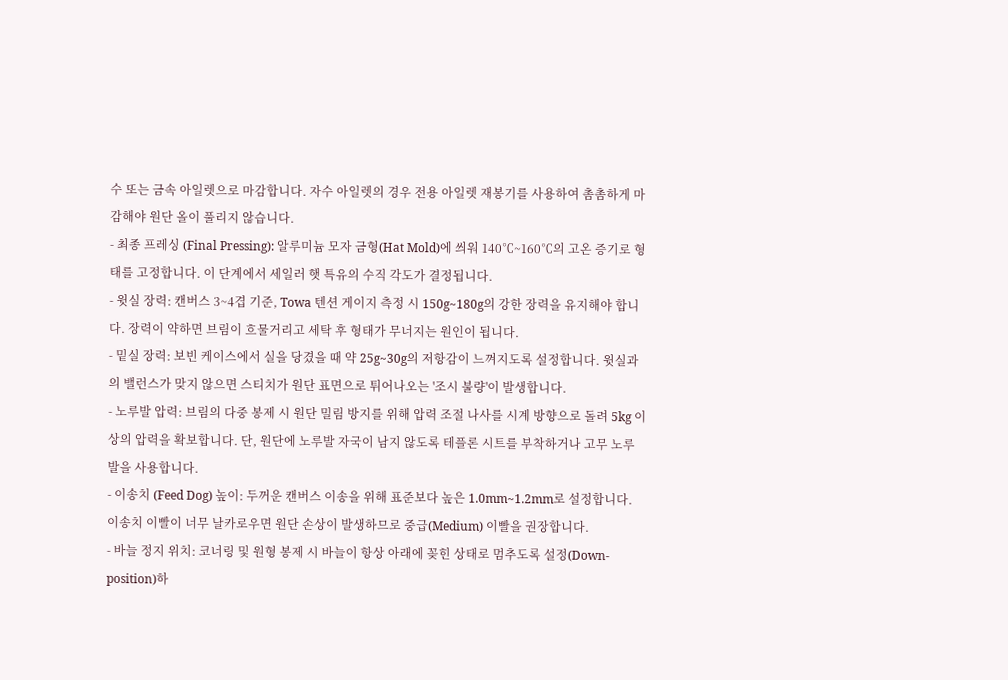수 또는 금속 아일렛으로 마감합니다. 자수 아일렛의 경우 전용 아일렛 재봉기를 사용하여 촘촘하게 마감해야 원단 올이 풀리지 않습니다.
- 최종 프레싱 (Final Pressing): 알루미늄 모자 금형(Hat Mold)에 씌워 140℃~160℃의 고온 증기로 형태를 고정합니다. 이 단계에서 세일러 햇 특유의 수직 각도가 결정됩니다.
- 윗실 장력: 캔버스 3~4겹 기준, Towa 텐션 게이지 측정 시 150g~180g의 강한 장력을 유지해야 합니다. 장력이 약하면 브림이 흐물거리고 세탁 후 형태가 무너지는 원인이 됩니다.
- 밑실 장력: 보빈 케이스에서 실을 당겼을 때 약 25g~30g의 저항감이 느껴지도록 설정합니다. 윗실과의 밸런스가 맞지 않으면 스티치가 원단 표면으로 튀어나오는 '조시 불량'이 발생합니다.
- 노루발 압력: 브림의 다중 봉제 시 원단 밀림 방지를 위해 압력 조절 나사를 시계 방향으로 돌려 5kg 이상의 압력을 확보합니다. 단, 원단에 노루발 자국이 남지 않도록 테플론 시트를 부착하거나 고무 노루발을 사용합니다.
- 이송치 (Feed Dog) 높이: 두꺼운 캔버스 이송을 위해 표준보다 높은 1.0mm~1.2mm로 설정합니다. 이송치 이빨이 너무 날카로우면 원단 손상이 발생하므로 중급(Medium) 이빨을 권장합니다.
- 바늘 정지 위치: 코너링 및 원형 봉제 시 바늘이 항상 아래에 꽂힌 상태로 멈추도록 설정(Down-position)하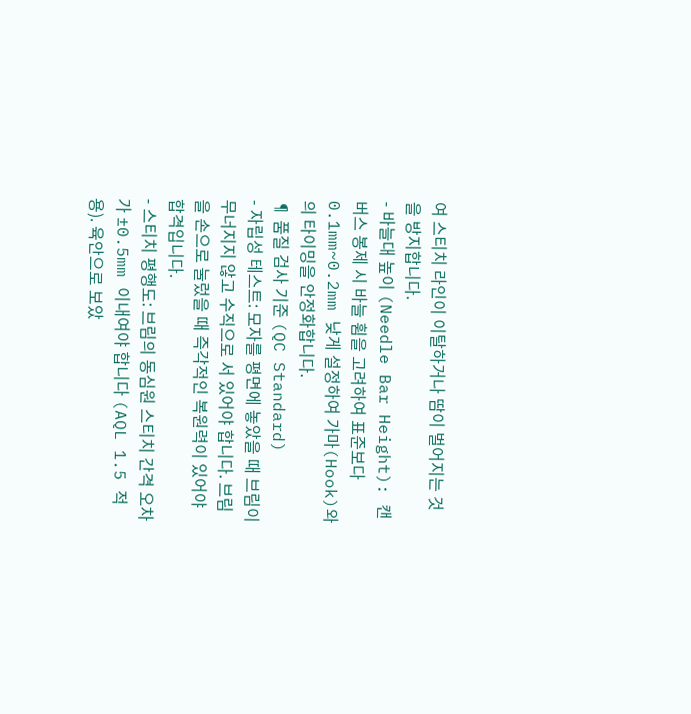여 스티치 라인이 이탈하거나 땀이 벌어지는 것을 방지합니다.
- 바늘대 높이 (Needle Bar Height): 캔버스 봉제 시 바늘 휨을 고려하여 표준보다 0.1mm~0.2mm 낮게 설정하여 가마(Hook)와의 타이밍을 안정화합니다.
¶ 품질 검사 기준 (QC Standard)
- 자립성 테스트: 모자를 평면에 놓았을 때 브림이 무너지지 않고 수직으로 서 있어야 합니다. 브림을 손으로 눌렀을 때 즉각적인 복원력이 있어야 합격입니다.
- 스티치 평행도: 브림의 동심원 스티치 간격 오차가 ±0.5mm 이내여야 합니다 (AQL 1.5 적용). 육안으로 보았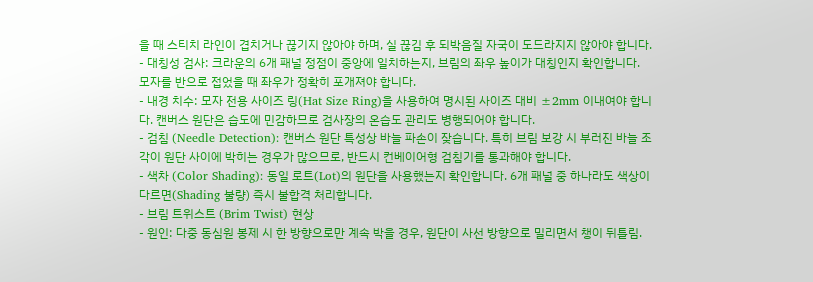을 때 스티치 라인이 겹치거나 끊기지 않아야 하며, 실 끊김 후 되박음질 자국이 도드라지지 않아야 합니다.
- 대칭성 검사: 크라운의 6개 패널 정점이 중앙에 일치하는지, 브림의 좌우 높이가 대칭인지 확인합니다. 모자를 반으로 접었을 때 좌우가 정확히 포개져야 합니다.
- 내경 치수: 모자 전용 사이즈 링(Hat Size Ring)을 사용하여 명시된 사이즈 대비 ±2mm 이내여야 합니다. 캔버스 원단은 습도에 민감하므로 검사장의 온습도 관리도 병행되어야 합니다.
- 검침 (Needle Detection): 캔버스 원단 특성상 바늘 파손이 잦습니다. 특히 브림 보강 시 부러진 바늘 조각이 원단 사이에 박히는 경우가 많으므로, 반드시 컨베이어형 검침기를 통과해야 합니다.
- 색차 (Color Shading): 동일 로트(Lot)의 원단을 사용했는지 확인합니다. 6개 패널 중 하나라도 색상이 다르면(Shading 불량) 즉시 불합격 처리합니다.
- 브림 트위스트 (Brim Twist) 현상
- 원인: 다중 동심원 봉제 시 한 방향으로만 계속 박을 경우, 원단이 사선 방향으로 밀리면서 챙이 뒤틀림.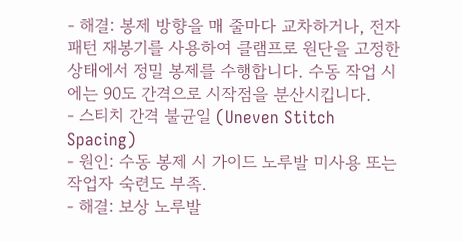- 해결: 봉제 방향을 매 줄마다 교차하거나, 전자 패턴 재봉기를 사용하여 클램프로 원단을 고정한 상태에서 정밀 봉제를 수행합니다. 수동 작업 시에는 90도 간격으로 시작점을 분산시킵니다.
- 스티치 간격 불균일 (Uneven Stitch Spacing)
- 원인: 수동 봉제 시 가이드 노루발 미사용 또는 작업자 숙련도 부족.
- 해결: 보상 노루발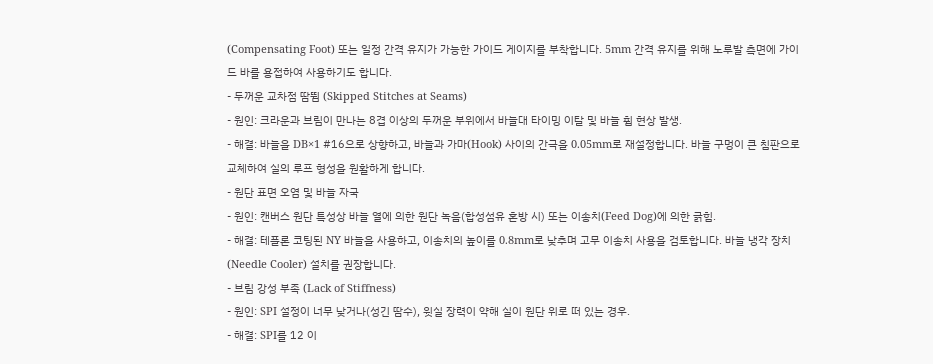(Compensating Foot) 또는 일정 간격 유지가 가능한 가이드 게이지를 부착합니다. 5mm 간격 유지를 위해 노루발 측면에 가이드 바를 용접하여 사용하기도 합니다.
- 두꺼운 교차점 땀뜀 (Skipped Stitches at Seams)
- 원인: 크라운과 브림이 만나는 8겹 이상의 두꺼운 부위에서 바늘대 타이밍 이탈 및 바늘 휨 현상 발생.
- 해결: 바늘을 DB×1 #16으로 상향하고, 바늘과 가마(Hook) 사이의 간극을 0.05mm로 재설정합니다. 바늘 구멍이 큰 침판으로 교체하여 실의 루프 형성을 원활하게 합니다.
- 원단 표면 오염 및 바늘 자국
- 원인: 캔버스 원단 특성상 바늘 열에 의한 원단 녹음(합성섬유 혼방 시) 또는 이송치(Feed Dog)에 의한 긁힘.
- 해결: 테플론 코팅된 NY 바늘을 사용하고, 이송치의 높이를 0.8mm로 낮추며 고무 이송치 사용을 검토합니다. 바늘 냉각 장치(Needle Cooler) 설치를 권장합니다.
- 브림 강성 부족 (Lack of Stiffness)
- 원인: SPI 설정이 너무 낮거나(성긴 땀수), 윗실 장력이 약해 실이 원단 위로 떠 있는 경우.
- 해결: SPI를 12 이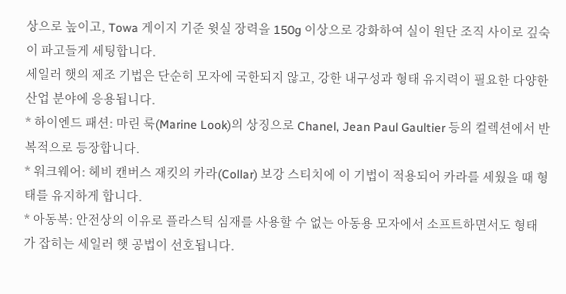상으로 높이고, Towa 게이지 기준 윗실 장력을 150g 이상으로 강화하여 실이 원단 조직 사이로 깊숙이 파고들게 세팅합니다.
세일러 햇의 제조 기법은 단순히 모자에 국한되지 않고, 강한 내구성과 형태 유지력이 필요한 다양한 산업 분야에 응용됩니다.
* 하이엔드 패션: 마린 룩(Marine Look)의 상징으로 Chanel, Jean Paul Gaultier 등의 컬렉션에서 반복적으로 등장합니다.
* 워크웨어: 헤비 캔버스 재킷의 카라(Collar) 보강 스티치에 이 기법이 적용되어 카라를 세웠을 때 형태를 유지하게 합니다.
* 아동복: 안전상의 이유로 플라스틱 심재를 사용할 수 없는 아동용 모자에서 소프트하면서도 형태가 잡히는 세일러 햇 공법이 선호됩니다.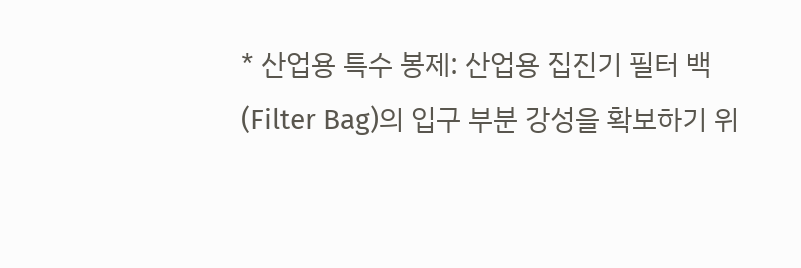* 산업용 특수 봉제: 산업용 집진기 필터 백(Filter Bag)의 입구 부분 강성을 확보하기 위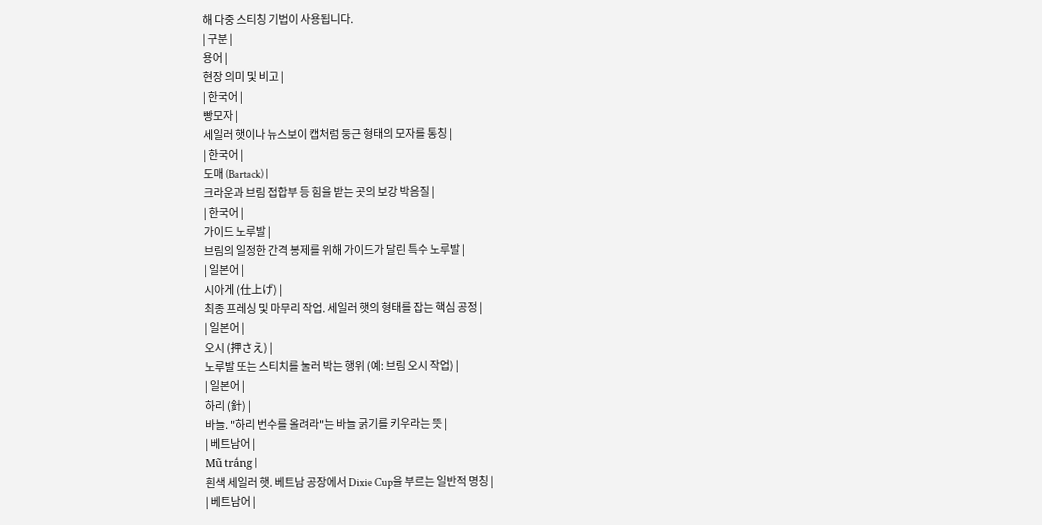해 다중 스티칭 기법이 사용됩니다.
| 구분 |
용어 |
현장 의미 및 비고 |
| 한국어 |
빵모자 |
세일러 햇이나 뉴스보이 캡처럼 둥근 형태의 모자를 통칭 |
| 한국어 |
도매 (Bartack) |
크라운과 브림 접합부 등 힘을 받는 곳의 보강 박음질 |
| 한국어 |
가이드 노루발 |
브림의 일정한 간격 봉제를 위해 가이드가 달린 특수 노루발 |
| 일본어 |
시아게 (仕上げ) |
최종 프레싱 및 마무리 작업. 세일러 햇의 형태를 잡는 핵심 공정 |
| 일본어 |
오시 (押さえ) |
노루발 또는 스티치를 눌러 박는 행위 (예: 브림 오시 작업) |
| 일본어 |
하리 (針) |
바늘. "하리 번수를 올려라"는 바늘 굵기를 키우라는 뜻 |
| 베트남어 |
Mũ trắng |
흰색 세일러 햇. 베트남 공장에서 Dixie Cup을 부르는 일반적 명칭 |
| 베트남어 |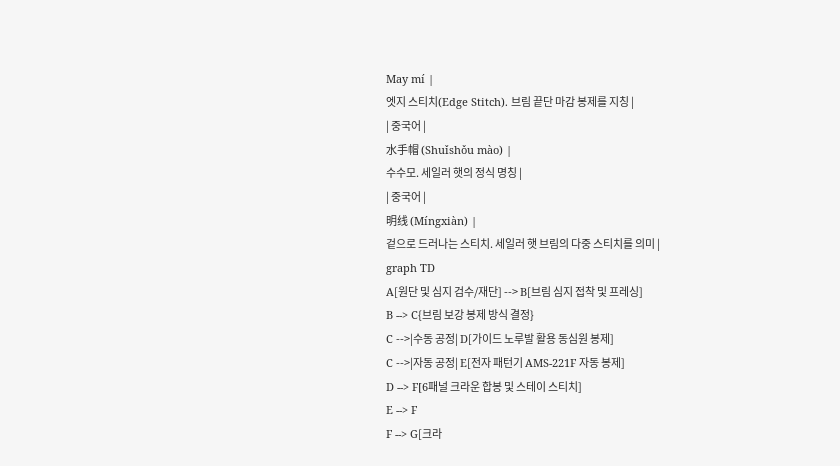May mí |
엣지 스티치(Edge Stitch). 브림 끝단 마감 봉제를 지칭 |
| 중국어 |
水手帽 (Shuǐshǒu mào) |
수수모. 세일러 햇의 정식 명칭 |
| 중국어 |
明线 (Míngxiàn) |
겉으로 드러나는 스티치. 세일러 햇 브림의 다중 스티치를 의미 |
graph TD
A[원단 및 심지 검수/재단] --> B[브림 심지 접착 및 프레싱]
B --> C{브림 보강 봉제 방식 결정}
C -->|수동 공정| D[가이드 노루발 활용 동심원 봉제]
C -->|자동 공정| E[전자 패턴기 AMS-221F 자동 봉제]
D --> F[6패널 크라운 합봉 및 스테이 스티치]
E --> F
F --> G[크라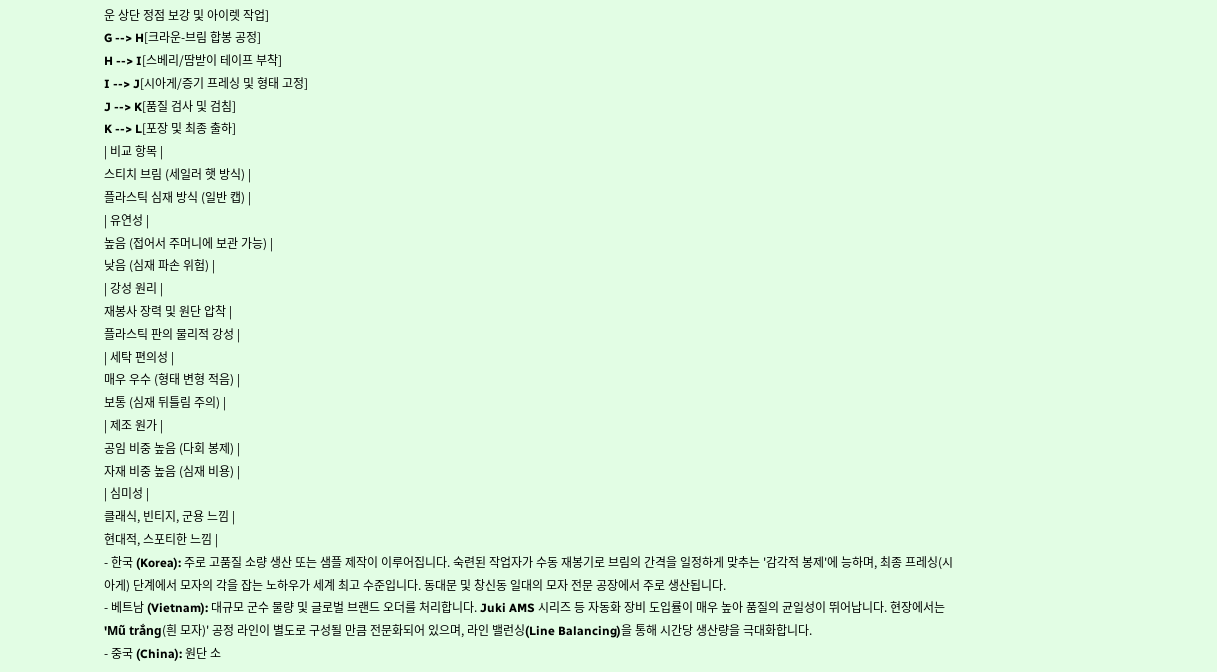운 상단 정점 보강 및 아이렛 작업]
G --> H[크라운-브림 합봉 공정]
H --> I[스베리/땀받이 테이프 부착]
I --> J[시아게/증기 프레싱 및 형태 고정]
J --> K[품질 검사 및 검침]
K --> L[포장 및 최종 출하]
| 비교 항목 |
스티치 브림 (세일러 햇 방식) |
플라스틱 심재 방식 (일반 캡) |
| 유연성 |
높음 (접어서 주머니에 보관 가능) |
낮음 (심재 파손 위험) |
| 강성 원리 |
재봉사 장력 및 원단 압착 |
플라스틱 판의 물리적 강성 |
| 세탁 편의성 |
매우 우수 (형태 변형 적음) |
보통 (심재 뒤틀림 주의) |
| 제조 원가 |
공임 비중 높음 (다회 봉제) |
자재 비중 높음 (심재 비용) |
| 심미성 |
클래식, 빈티지, 군용 느낌 |
현대적, 스포티한 느낌 |
- 한국 (Korea): 주로 고품질 소량 생산 또는 샘플 제작이 이루어집니다. 숙련된 작업자가 수동 재봉기로 브림의 간격을 일정하게 맞추는 '감각적 봉제'에 능하며, 최종 프레싱(시아게) 단계에서 모자의 각을 잡는 노하우가 세계 최고 수준입니다. 동대문 및 창신동 일대의 모자 전문 공장에서 주로 생산됩니다.
- 베트남 (Vietnam): 대규모 군수 물량 및 글로벌 브랜드 오더를 처리합니다. Juki AMS 시리즈 등 자동화 장비 도입률이 매우 높아 품질의 균일성이 뛰어납니다. 현장에서는 'Mũ trắng(흰 모자)' 공정 라인이 별도로 구성될 만큼 전문화되어 있으며, 라인 밸런싱(Line Balancing)을 통해 시간당 생산량을 극대화합니다.
- 중국 (China): 원단 소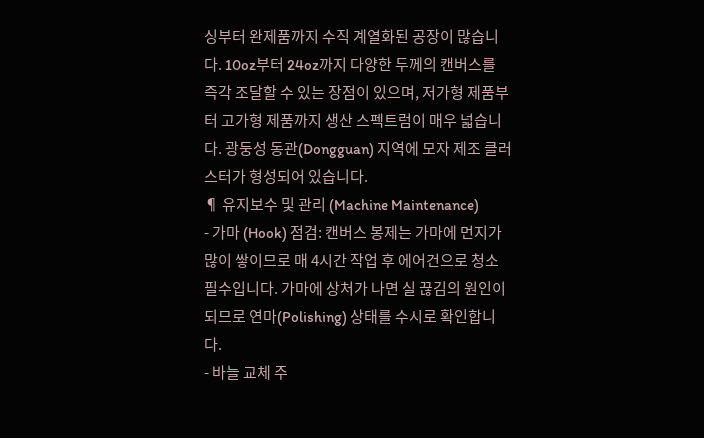싱부터 완제품까지 수직 계열화된 공장이 많습니다. 10oz부터 24oz까지 다양한 두께의 캔버스를 즉각 조달할 수 있는 장점이 있으며, 저가형 제품부터 고가형 제품까지 생산 스펙트럼이 매우 넓습니다. 광둥성 동관(Dongguan) 지역에 모자 제조 클러스터가 형성되어 있습니다.
¶ 유지보수 및 관리 (Machine Maintenance)
- 가마 (Hook) 점검: 캔버스 봉제는 가마에 먼지가 많이 쌓이므로 매 4시간 작업 후 에어건으로 청소 필수입니다. 가마에 상처가 나면 실 끊김의 원인이 되므로 연마(Polishing) 상태를 수시로 확인합니다.
- 바늘 교체 주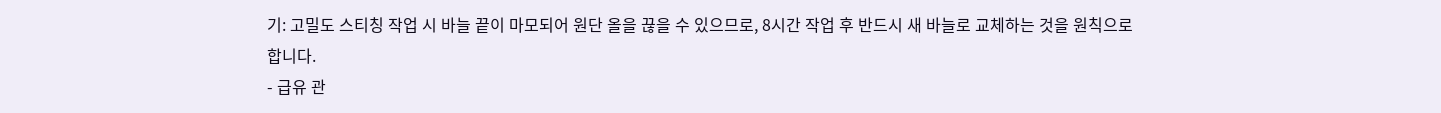기: 고밀도 스티칭 작업 시 바늘 끝이 마모되어 원단 올을 끊을 수 있으므로, 8시간 작업 후 반드시 새 바늘로 교체하는 것을 원칙으로 합니다.
- 급유 관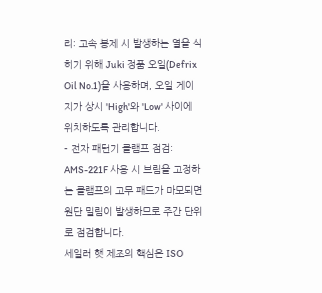리: 고속 봉제 시 발생하는 열을 식히기 위해 Juki 정품 오일(Defrix Oil No.1)을 사용하며, 오일 게이지가 상시 'High'와 'Low' 사이에 위치하도록 관리합니다.
- 전자 패턴기 클램프 점검: AMS-221F 사용 시 브림을 고정하는 클램프의 고무 패드가 마모되면 원단 밀림이 발생하므로 주간 단위로 점검합니다.
세일러 햇 제조의 핵심은 ISO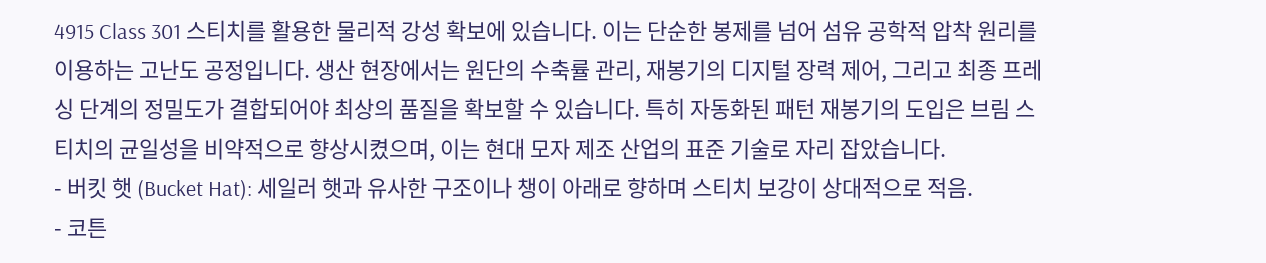4915 Class 301 스티치를 활용한 물리적 강성 확보에 있습니다. 이는 단순한 봉제를 넘어 섬유 공학적 압착 원리를 이용하는 고난도 공정입니다. 생산 현장에서는 원단의 수축률 관리, 재봉기의 디지털 장력 제어, 그리고 최종 프레싱 단계의 정밀도가 결합되어야 최상의 품질을 확보할 수 있습니다. 특히 자동화된 패턴 재봉기의 도입은 브림 스티치의 균일성을 비약적으로 향상시켰으며, 이는 현대 모자 제조 산업의 표준 기술로 자리 잡았습니다.
- 버킷 햇 (Bucket Hat): 세일러 햇과 유사한 구조이나 챙이 아래로 향하며 스티치 보강이 상대적으로 적음.
- 코튼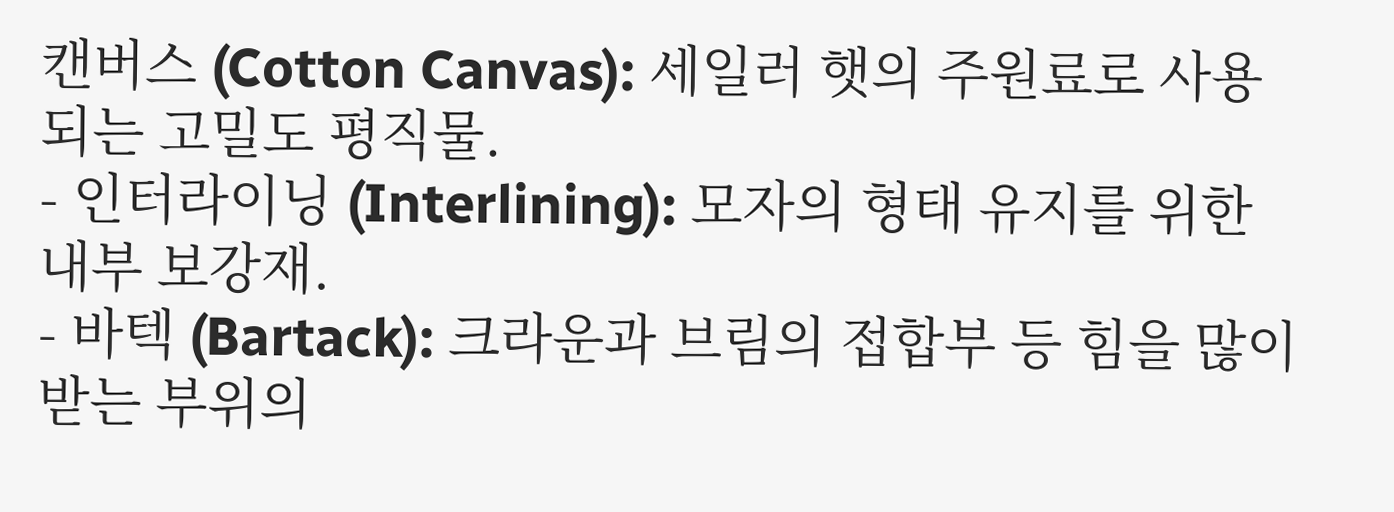캔버스 (Cotton Canvas): 세일러 햇의 주원료로 사용되는 고밀도 평직물.
- 인터라이닝 (Interlining): 모자의 형태 유지를 위한 내부 보강재.
- 바텍 (Bartack): 크라운과 브림의 접합부 등 힘을 많이 받는 부위의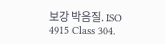보강 박음질. ISO 4915 Class 304.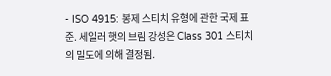- ISO 4915: 봉제 스티치 유형에 관한 국제 표준. 세일러 햇의 브림 강성은 Class 301 스티치의 밀도에 의해 결정됨.